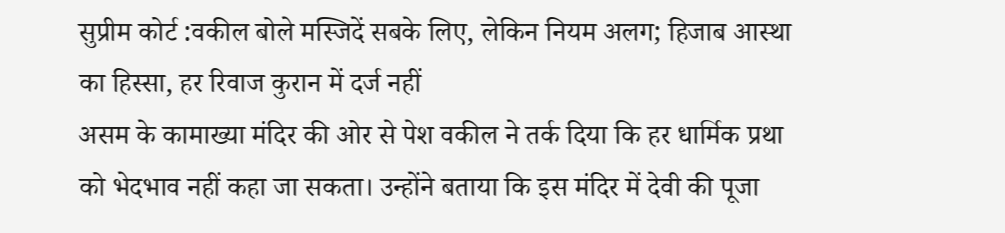सुप्रीम कोर्ट :वकील बोले मस्जिदें सबके लिए, लेकिन नियम अलग; हिजाब आस्था का हिस्सा, हर रिवाज कुरान में दर्ज नहीं
असम के कामाख्या मंदिर की ओर से पेश वकील ने तर्क दिया कि हर धार्मिक प्रथा को भेदभाव नहीं कहा जा सकता। उन्होंने बताया कि इस मंदिर में देवी की पूजा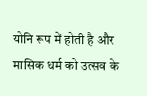योनि रूप में होती है और मासिक धर्म को उत्सव के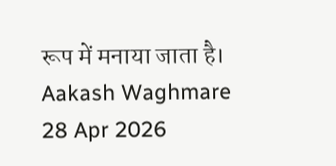रूप में मनाया जाता है।
Aakash Waghmare
28 Apr 2026